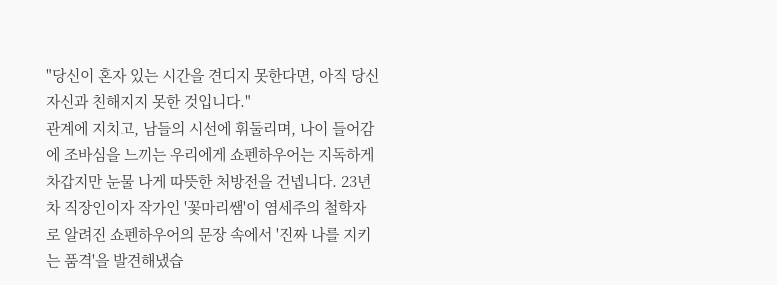"당신이 혼자 있는 시간을 견디지 못한다면, 아직 당신 자신과 친해지지 못한 것입니다."
관계에 지치고, 남들의 시선에 휘둘리며, 나이 들어감에 조바심을 느끼는 우리에게 쇼펜하우어는 지독하게 차갑지만 눈물 나게 따뜻한 처방전을 건넵니다. 23년 차 직장인이자 작가인 '꽃마리쌤'이 염세주의 철학자로 알려진 쇼펜하우어의 문장 속에서 '진짜 나를 지키는 품격'을 발견해냈습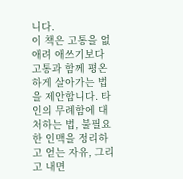니다.
이 책은 고통을 없애려 애쓰기보다 고통과 함께 평온하게 살아가는 법을 제안합니다. 타인의 무례함에 대처하는 법, 불필요한 인맥을 정리하고 얻는 자유, 그리고 내면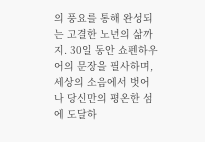의 풍요를 통해 완성되는 고결한 노년의 삶까지. 30일 동안 쇼펜하우어의 문장을 필사하며, 세상의 소음에서 벗어나 당신만의 평온한 섬에 도달하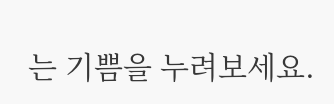는 기쁨을 누려보세요.